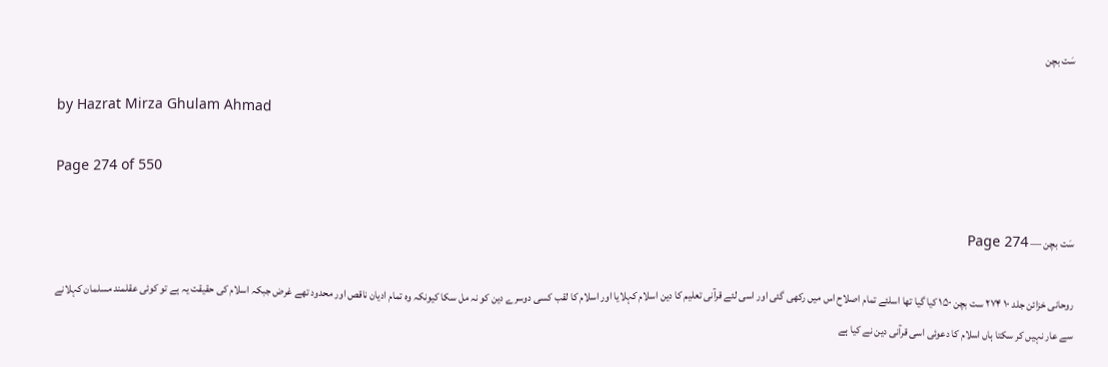سَت بچن

by Hazrat Mirza Ghulam Ahmad

Page 274 of 550

سَت بچن — Page 274

روحانی خزائن جلد ۱۰ ۲۷۴ ست بچن ۱۵۰ کیا گیا تھا اسلئے تمام اصلاح اس میں رکھی گئی اور اسی لئے قرآنی تعلیم کا دین اسلام کہلایا اور اسلام کا لقب کسی دوسرے دین کو نہ مل سکا کیونکہ وہ تمام ادیان ناقص اور محدود تھے غرض جبکہ اسلام کی حقیقت یہ ہے تو کوئی عقلمند مسلمان کہلانے سے عار نہیں کر سکتا ہاں اسلام کا دعوئی اسی قرآنی دین نے کیا ہے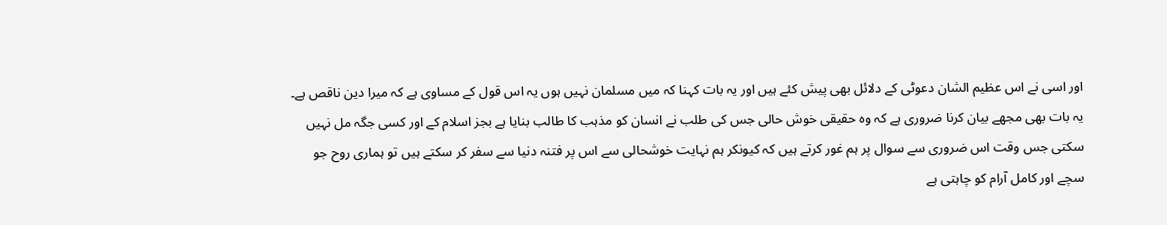اور اسی نے اس عظیم الشان دعوٹی کے دلائل بھی پیش کئے ہیں اور یہ بات کہنا کہ میں مسلمان نہیں ہوں یہ اس قول کے مساوی ہے کہ میرا دین ناقص ہے۔ یہ بات بھی مجھے بیان کرنا ضروری ہے کہ وہ حقیقی خوش حالی جس کی طلب نے انسان کو مذہب کا طالب بنایا ہے بجز اسلام کے اور کسی جگہ مل نہیں سکتی جس وقت اس ضروری سے سوال پر ہم غور کرتے ہیں کہ کیونکر ہم نہایت خوشحالی سے اس پر فتنہ دنیا سے سفر کر سکتے ہیں تو ہماری روح جو سچے اور کامل آرام کو چاہتی ہے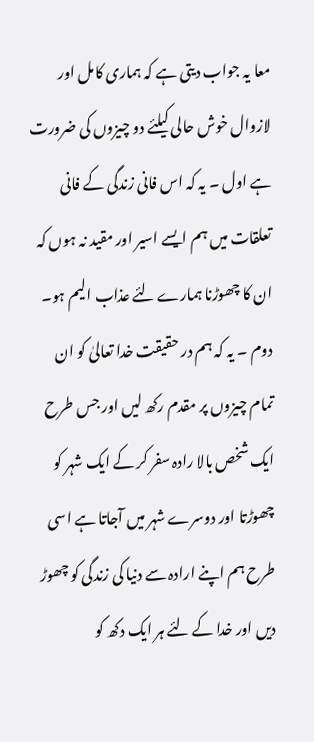معا یہ جواب دیتی ہے کہ ہماری کامل اور لازوال خوش حالی کیلئے دو چیزوں کی ضرورت ہے اول ۔ یہ کہ اس فانی زندگی کے فانی تعلقات میں ہم ایسے اسیر اور مقید نہ ہوں کہ ان کا چھوڑنا ہمارے لئے عذاب الیم ہو۔ دوم ۔ یہ کہ ہم در حقیقت خدا تعالیٰ کو ان تمام چیزوں پر مقدم رکھ لیں اور جس طرح ایک شخص بالا رادہ سفر کر کے ایک شہر کو چھوڑتا اور دوسرے شہر میں آجاتا ہے اسی طرح ہم اپنے ارادہ سے دنیا کی زندگی کو چھوڑ دیں اور خدا کے لئے ہر ایک دکھ کو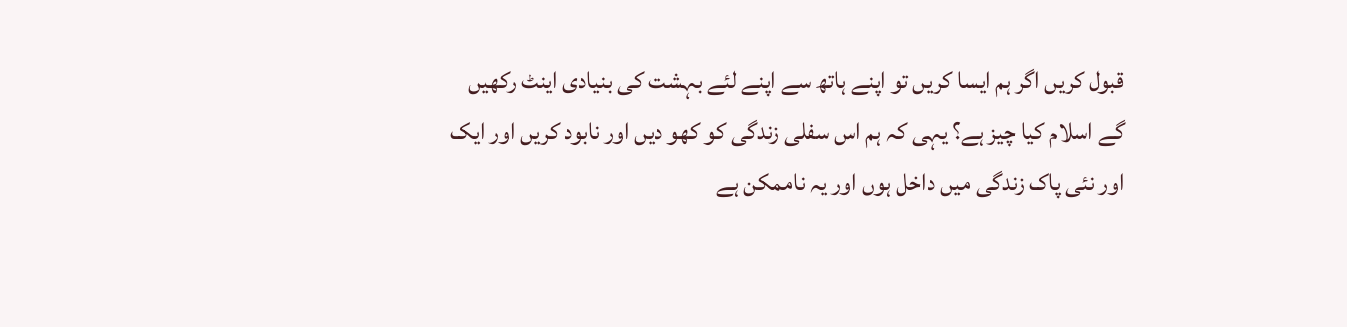قبول کریں اگر ہم ایسا کریں تو اپنے ہاتھ سے اپنے لئے بہشت کی بنیادی اینٹ رکھیں گے اسلام کیا چیز ہے؟ یہی کہ ہم اس سفلی زندگی کو کھو دیں اور نابود کریں اور ایک اور نئی پاک زندگی میں داخل ہوں اور یہ ناممکن ہے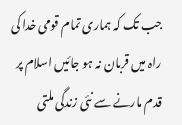جب تک کہ ہماری تمام قومی خدا کی راہ میں قربان نہ ہو جائیں اسلام پر قدم مارنے سے نئی زندگی ملتی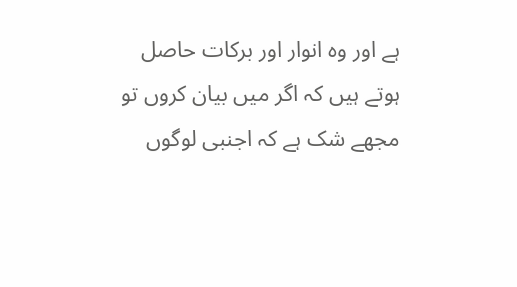ہے اور وہ انوار اور برکات حاصل ہوتے ہیں کہ اگر میں بیان کروں تو مجھے شک ہے کہ اجنبی لوگوں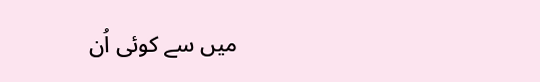میں سے کوئی اُن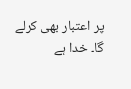پر اعتبار بھی کرلے گا۔ خدا ہے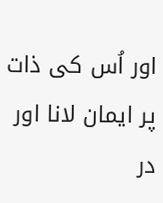اور اُس کی ذات پر ایمان لانا اور در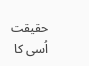حقیقت اُسی کا